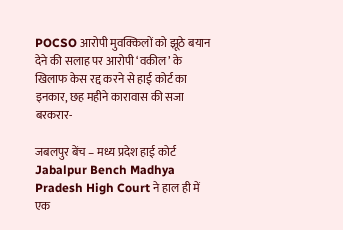POCSO आरोपी मुवक्किलों को झूठे बयान देने की सलाह पर आरोपी ‘वकील’ के खिलाफ केस रद्द करने से हाई कोर्ट का इनकार, छह महीने कारावास की सजा बरकरार-

जबलपुर बेंच – मध्य प्रदेश हाई कोर्ट Jabalpur Bench Madhya Pradesh High Court ने हाल ही में एक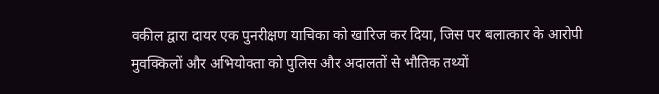वकील द्वारा दायर एक पुनरीक्षण याचिका को खारिज कर दिया, जिस पर बलात्कार के आरोपी मुवक्किलों और अभियोक्ता को पुलिस और अदालतों से भौतिक तथ्यों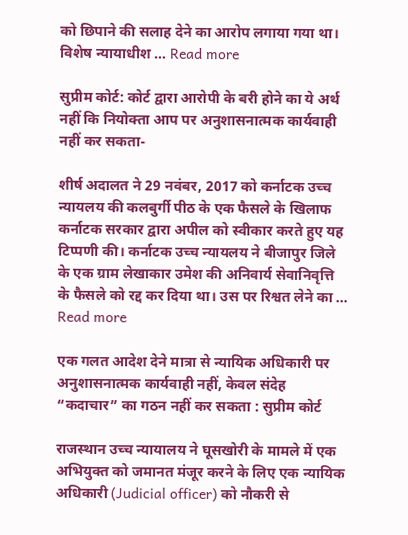को छिपाने की सलाह देने का आरोप लगाया गया था। विशेष न्यायाधीश … Read more

सुप्रीम कोर्ट: कोर्ट द्वारा आरोपी के बरी होने का ये अर्थ नहीं कि नियोक्ता आप पर अनुशासनात्मक कार्यवाही नहीं कर सकता-

शीर्ष अदालत ने 29 नवंबर, 2017 को कर्नाटक उच्च न्यायलय की कलबुर्गी पीठ के एक फैसले के खिलाफ कर्नाटक सरकार द्वारा अपील को स्वीकार करते हुए यह टिप्पणी की। कर्नाटक उच्च न्यायलय ने बीजापुर जिले के एक ग्राम लेखाकार उमेश की अनिवार्य सेवानिवृत्ति के फैसले को रद्द कर दिया था। उस पर रिश्वत लेने का … Read more

एक गलत आदेश देने मात्रा से न्यायिक अधिकारी पर अनुशासनात्मक कार्यवाही नहीं, केवल संदेह “कदाचार” का गठन नहीं कर सकता : सुप्रीम कोर्ट

राजस्थान उच्च न्यायालय ने घूसखोरी के मामले में एक अभियुक्त को जमानत मंजूर करने के लिए एक न्यायिक अधिकारी (Judicial officer) को नौकरी से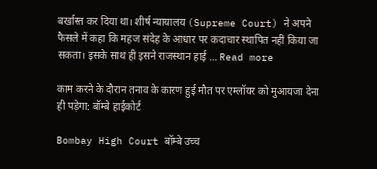बर्खास्त कर दिया था। शीर्ष न्यायालय (Supreme Court) ने अपने फैसले में कहा कि महज संदेह के आधार पर कदाचार स्थापित नहीं किया जा सकता। इसके साथ ही इसने राजस्थान हाई … Read more

काम करने के दौरान तनाव के कारण हुई मौत पर एम्लॉयर को मुआयजा देना ही पड़ेगा: बॉम्बे हाईकोर्ट

Bombay High Court बॉम्बे उच्च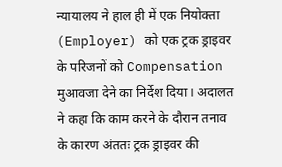न्यायालय ने हाल ही में एक नियोक्ता (Employer) को एक ट्रक ड्राइवर के परिजनों को Compensation मुआवजा देने का निर्देश दिया। अदालत ने कहा कि काम करने के दौरान तनाव के कारण अंततः ट्रक ड्राइवर की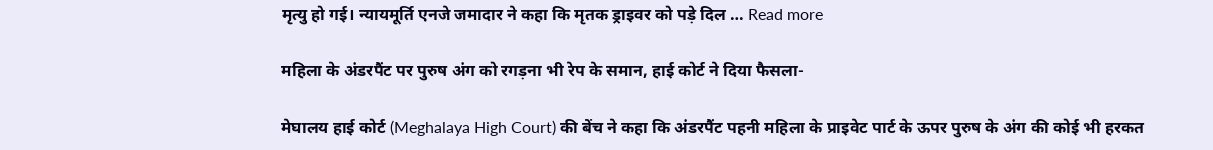मृत्यु हो गई। न्यायमूर्ति एनजे जमादार ने कहा कि मृतक ड्राइवर को पड़े दिल … Read more

महिला के अंडरपैंट पर पुरुष अंग को रगड़ना भी रेप के समान, हाई कोर्ट ने दिया फैसला-

मेघालय हाई कोर्ट (Meghalaya High Court) की बेंच ने कहा कि अंडरपैंट पहनी महिला के प्राइवेट पार्ट के ऊपर पुरुष के अंग की कोई भी हरकत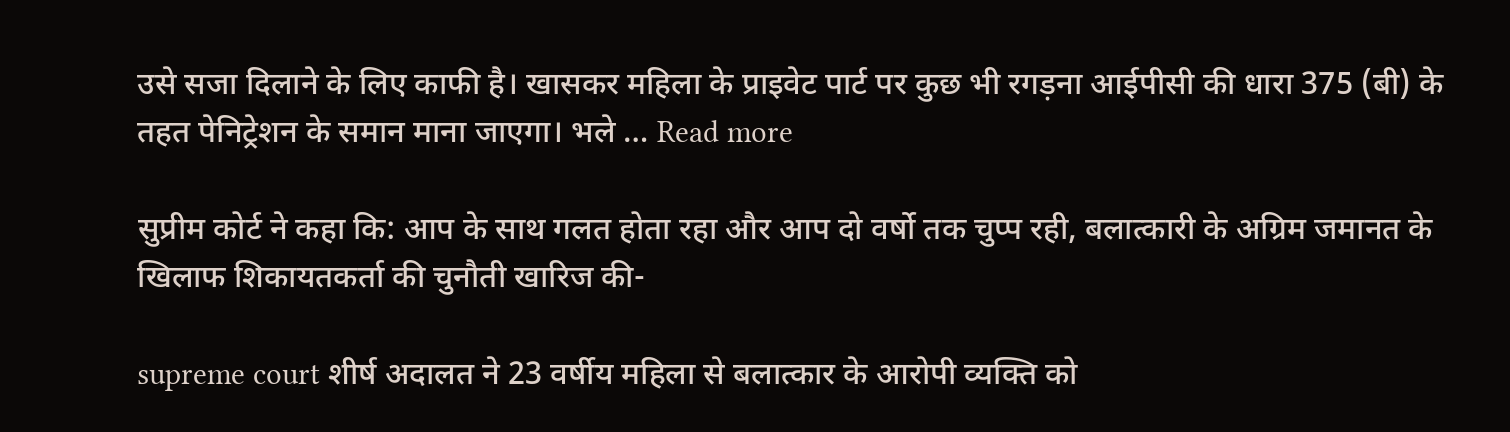उसे सजा दिलाने के लिए काफी है। खासकर महिला के प्राइवेट पार्ट पर कुछ भी रगड़ना आईपीसी की धारा 375 (बी) के तहत पेनिट्रेशन के समान माना जाएगा। भले … Read more

सुप्रीम कोर्ट ने कहा कि: आप के साथ गलत होता रहा और आप दो वर्षो तक चुप्प रही, बलात्कारी के अग्रिम जमानत के खिलाफ शिकायतकर्ता की चुनौती खारिज की-

supreme court शीर्ष अदालत ने 23 वर्षीय महिला से बलात्कार के आरोपी व्यक्ति को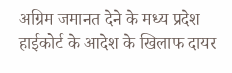अग्रिम जमानत देने के मध्य प्रदेश हाईकोर्ट के आदेश के खिलाफ दायर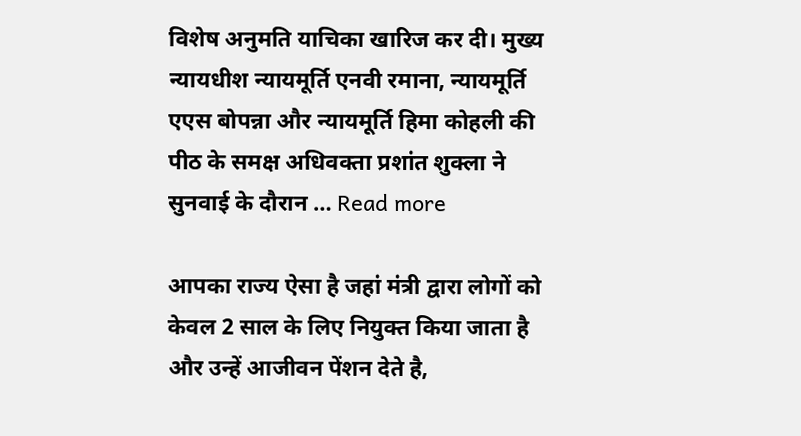विशेष अनुमति याचिका खारिज कर दी। मुख्य न्यायधीश न्यायमूर्ति एनवी रमाना, न्यायमूर्ति एएस बोपन्ना और न्यायमूर्ति हिमा कोहली की पीठ के समक्ष अधिवक्ता प्रशांत शुक्ला ने सुनवाई के दौरान … Read more

आपका राज्य ऐसा है जहां मंत्री द्वारा लोगों को केवल 2 साल के लिए नियुक्त किया जाता है और उन्हें आजीवन पेंशन देते है,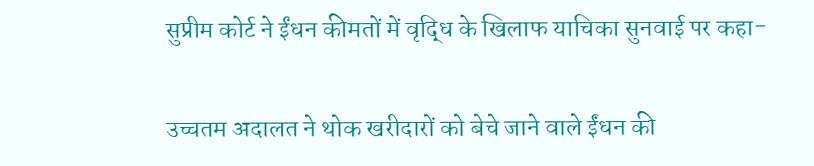सुप्रीम कोर्ट ने ईंधन कीमतों में वृद्धि के खिलाफ याचिका सुनवाई पर कहा-

उच्चतम अदालत ने थोक खरीदारों को बेचे जाने वाले ईंधन की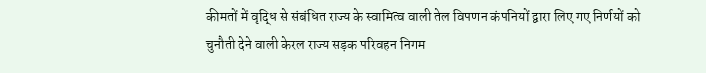कीमतों में वृद्धि से संबंधित राज्य के स्वामित्व वाली तेल विपणन कंपनियों द्वारा लिए गए निर्णयों को चुनौती देने वाली केरल राज्य सड़क परिवहन निगम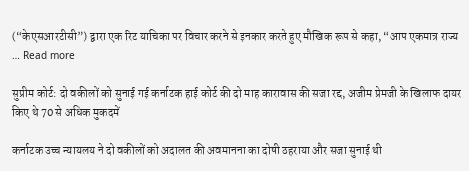(“केएसआरटीसी”) द्वारा एक रिट याचिका पर विचार करने से इनकार करते हुए मौखिक रूप से कहा, “आप एकमात्र राज्य … Read more

सुप्रीम कोर्ट: दो वकीलों को सुनाई गई कर्नाटक हाई कोर्ट की दो माह कारावास की सजा रद्द, अजीम प्रेमजी के खिलाफ दायर किए थे 70 से अधिक मुकदमें

कर्नाटक उच्च न्यायलय ने दो वकीलों को अदालत की अवमानना का दोषी ठहराया और सजा सुनाई थी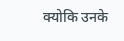क्योकि उनके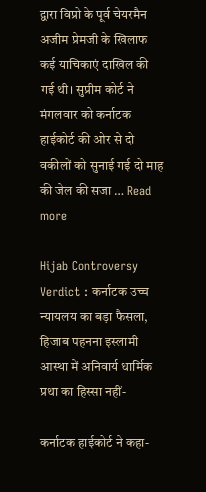द्वारा विप्रो के पूर्व चेयरमैन अजीम प्रेमजी के खिलाफ कई याचिकाएं दाखिल की गई थी। सुप्रीम कोर्ट ने मंगलवार को कर्नाटक हाईकोर्ट की ओर से दो वकीलों को सुनाई गई दो माह की जेल की सजा … Read more

Hijab Controversy Verdict : कर्नाटक उच्च न्यायलय का बड़ा फैसला, हिजाब पहनना इस्लामी आस्था में अनिवार्य धार्मिक प्रथा का हिस्सा नहीं-

कर्नाटक हाईकोर्ट ने कहा-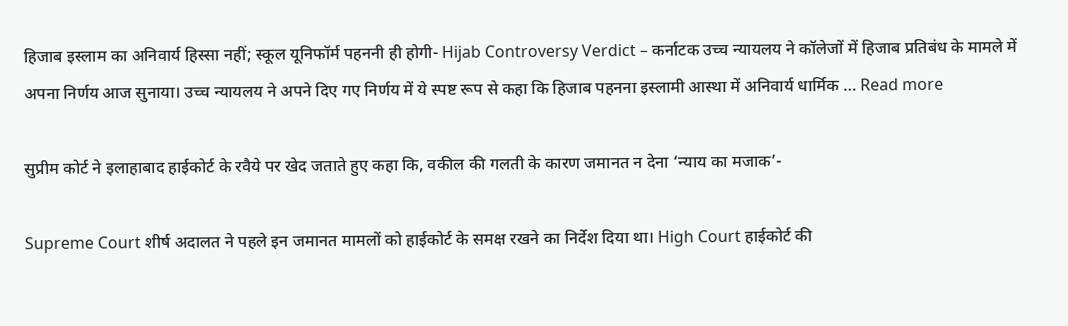हिजाब इस्लाम का अनिवार्य हिस्सा नहीं; स्कूल यूनिफॉर्म पहननी ही होगी- Hijab Controversy Verdict – कर्नाटक उच्च न्यायलय ने कॉलेजों में हिजाब प्रतिबंध के मामले में अपना निर्णय आज सुनाया। उच्च न्यायलय ने अपने दिए गए निर्णय में ये स्पष्ट रूप से कहा कि हिजाब पहनना इस्लामी आस्था में अनिवार्य धार्मिक … Read more

सुप्रीम कोर्ट ने इलाहाबाद हाईकोर्ट के रवैये पर खेद जताते हुए कहा कि, वकील की गलती के कारण जमानत न देना ‘न्याय का मजाक’-

Supreme Court शीर्ष अदालत ने पहले इन जमानत मामलों को हाईकोर्ट के समक्ष रखने का निर्देश दिया था। High Court हाईकोर्ट की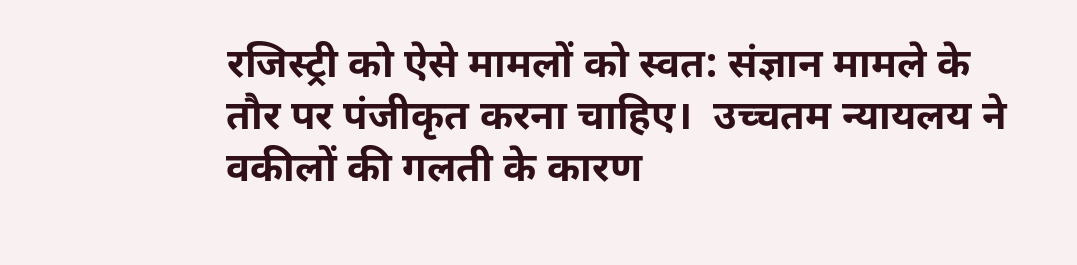रजिस्ट्री को ऐसे मामलों को स्वत: संज्ञान मामले के तौर पर पंजीकृत करना चाहिए।  उच्चतम न्यायलय ने वकीलों की गलती के कारण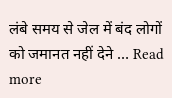लंबे समय से जेल में बंद लोगों को जमानत नहीं देने … Read more